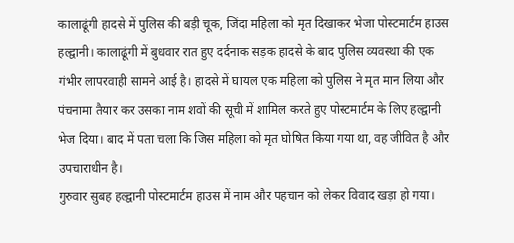कालाढूंगी हादसे में पुलिस की बड़ी चूक, जिंदा महिला को मृत दिखाकर भेजा पोस्टमार्टम हाउस
हल्द्वानी। कालाढूंगी में बुधवार रात हुए दर्दनाक सड़क हादसे के बाद पुलिस व्यवस्था की एक गंभीर लापरवाही सामने आई है। हादसे में घायल एक महिला को पुलिस ने मृत मान लिया और पंचनामा तैयार कर उसका नाम शवों की सूची में शामिल करते हुए पोस्टमार्टम के लिए हल्द्वानी भेज दिया। बाद में पता चला कि जिस महिला को मृत घोषित किया गया था, वह जीवित है और उपचाराधीन है।
गुरुवार सुबह हल्द्वानी पोस्टमार्टम हाउस में नाम और पहचान को लेकर विवाद खड़ा हो गया।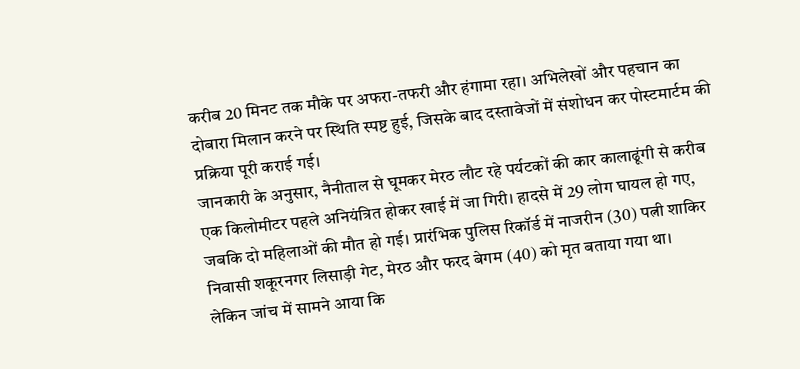करीब 20 मिनट तक मौके पर अफरा-तफरी और हंगामा रहा। अभिलेखों और पहचान का दोबारा मिलान करने पर स्थिति स्पष्ट हुई, जिसके बाद दस्तावेजों में संशोधन कर पोस्टमार्टम की प्रक्रिया पूरी कराई गई।
जानकारी के अनुसार, नैनीताल से घूमकर मेरठ लौट रहे पर्यटकों की कार कालाढूंगी से करीब एक किलोमीटर पहले अनियंत्रित होकर खाई में जा गिरी। हादसे में 29 लोग घायल हो गए, जबकि दो महिलाओं की मौत हो गई। प्रारंभिक पुलिस रिकॉर्ड में नाजरीन (30) पत्नी शाकिर निवासी शकूरनगर लिसाड़ी गेट, मेरठ और फरद बेगम (40) को मृत बताया गया था।
लेकिन जांच में सामने आया कि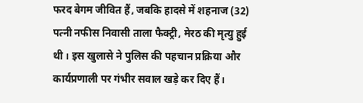फरद बेगम जीवित हैं, जबकि हादसे में शहनाज (32) पत्नी नफीस निवासी ताला फैक्ट्री, मेरठ की मृत्यु हुई थी। इस खुलासे ने पुलिस की पहचान प्रक्रिया और कार्यप्रणाली पर गंभीर सवाल खड़े कर दिए हैं।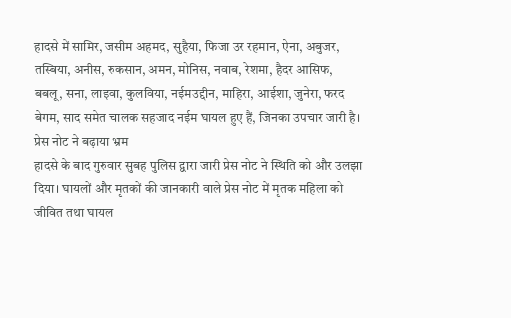हादसे में सामिर, जसीम अहमद, सुहैया, फिजा उर रहमान, ऐना, अबुजर, तस्बिया, अनीस, रुकसान, अमन, मोनिस, नवाब, रेशमा, हैदर आसिफ, बबलू, सना, लाइवा, कुलविया, नईमउद्दीन, माहिरा, आईशा, जुनेरा, फरद बेगम, साद समेत चालक सहजाद नईम घायल हुए हैं, जिनका उपचार जारी है।
प्रेस नोट ने बढ़ाया भ्रम
हादसे के बाद गुरुवार सुबह पुलिस द्वारा जारी प्रेस नोट ने स्थिति को और उलझा दिया। घायलों और मृतकों की जानकारी वाले प्रेस नोट में मृतक महिला को जीवित तथा घायल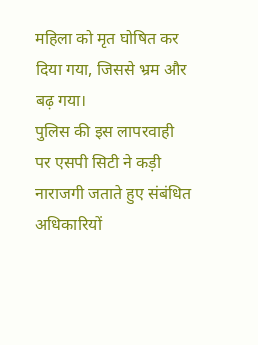महिला को मृत घोषित कर दिया गया, जिससे भ्रम और बढ़ गया।
पुलिस की इस लापरवाही पर एसपी सिटी ने कड़ी नाराजगी जताते हुए संबंधित अधिकारियों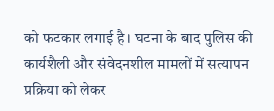को फटकार लगाई है। घटना के बाद पुलिस की कार्यशैली और संवेदनशील मामलों में सत्यापन प्रक्रिया को लेकर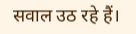सवाल उठ रहे हैं।